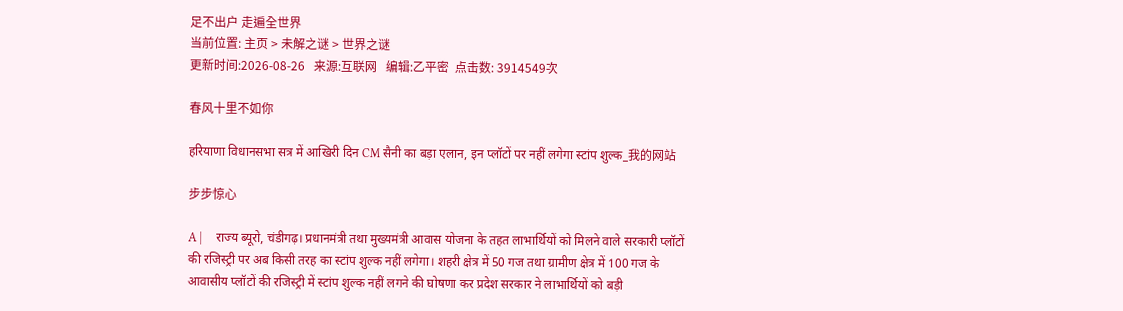足不出户 走遍全世界
当前位置: 主页 > 未解之谜 > 世界之谜
更新时间:2026-08-26   来源:互联网   编辑:乙平密  点击数: 3914549次

春风十里不如你

हरियाणा विधानसभा सत्र में आखिरी दिन CM सैनी का बड़ा एलान, इन प्लॉटों पर नहीं लगेगा स्टांप शुल्क_我的网站

步步惊心

A |     राज्य ब्यूरो, चंडीगढ़। प्रधानमंत्री तथा मुख्यमंत्री आवास योजना के तहत लाभार्थियों को मिलने वाले सरकारी प्लॉटों की रजिस्ट्री पर अब किसी तरह का स्टांप शुल्क नहीं लगेगा। शहरी क्षेत्र में 50 गज तथा ग्रामीण क्षेत्र में 100 गज के आवासीय प्लॉटों की रजिस्ट्री में स्टांप शुल्क नहीं लगने की घोषणा कर प्रदेश सरकार ने लाभार्थियों को बड़ी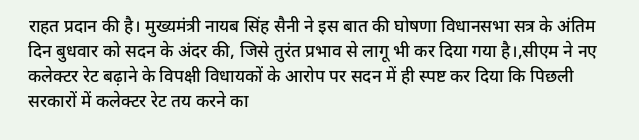राहत प्रदान की है। मुख्यमंत्री नायब सिंह सैनी ने इस बात की घोषणा विधानसभा सत्र के अंतिम दिन बुधवार को सदन के अंदर की, जिसे तुरंत प्रभाव से लागू भी कर दिया गया है।,सीएम ने नए कलेक्टर रेट बढ़ाने के विपक्षी विधायकों के आरोप पर सदन में ही स्पष्ट कर दिया कि पिछली सरकारों में कलेक्टर रेट तय करने का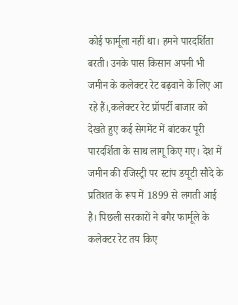कोई फार्मूला नहीं था। हमने पारदर्शिता बरती। उनके पास किसान अपनी भी जमीन के कलेक्टर रेट बढ़वाने के लिए आ रहे हैं।,कलेक्टर रेट प्रॉपर्टी बाजार को देखते हुए कई सेगमेंट में बांटकर पूरी पारदर्शिता के साथ लागू किए गए। देश में जमीन की रजिस्ट्री पर स्टांप डयूटी सौदे के प्रतिशत के रूप में 1899 से लगती आई है। पिछली सरकारों ने बगैर फार्मूले के कलेक्टर रेट तय किए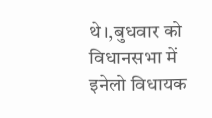थे।,बुधवार को विधानसभा में इनेलो विधायक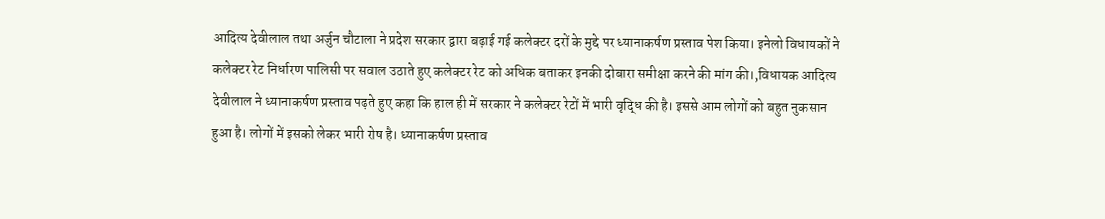आदित्य देवीलाल तथा अर्जुन चौटाला ने प्रदेश सरकार द्वारा बढ़ाई गई कलेक्टर दरों के मुद्दे पर ध्यानाकर्षण प्रस्ताव पेश किया। इनेलो विधायकों ने कलेक्टर रेट निर्धारण पालिसी पर सवाल उठाते हुए कलेक्टर रेट को अधिक बताकर इनकी दोबारा समीक्षा करने की मांग की।,विधायक आदित्य देवीलाल ने ध्यानाकर्षण प्रस्ताव पढ़ते हुए कहा कि हाल ही में सरकार ने कलेक्टर रेटों में भारी वृद्धि की है। इससे आम लोगों को बहुत नुकसान हुआ है। लोगों में इसको लेकर भारी रोष है। ध्यानाकर्षण प्रस्ताव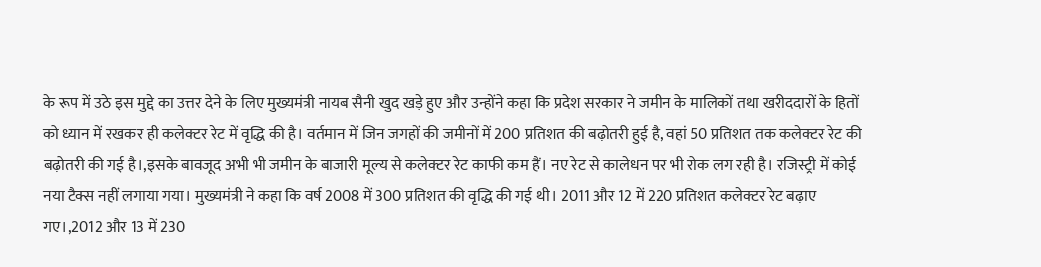के रूप में उठे इस मुद्दे का उत्तर देने के लिए मुख्यमंत्री नायब सैनी खुद खड़े हुए और उन्होंने कहा कि प्रदेश सरकार ने जमीन के मालिकों तथा खरीददारों के हितों को ध्यान में रखकर ही कलेक्टर रेट में वृद्धि की है। वर्तमान में जिन जगहों की जमीनों में 200 प्रतिशत की बढ़ोतरी हुई है, वहां 50 प्रतिशत तक कलेक्टर रेट की बढ़ोतरी की गई है।,इसके बावजूद अभी भी जमीन के बाजारी मूल्य से कलेक्टर रेट काफी कम हैं। नए रेट से कालेधन पर भी रोक लग रही है। रजिस्ट्री में कोई नया टैक्स नहीं लगाया गया। मुख्यमंत्री ने कहा कि वर्ष 2008 में 300 प्रतिशत की वृद्धि की गई थी। 2011 और 12 में 220 प्रतिशत कलेक्टर रेट बढ़ाए गए।,2012 और 13 में 230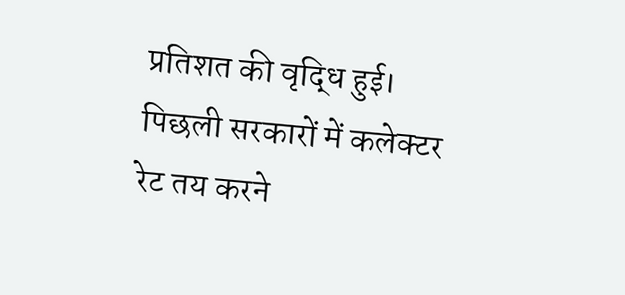प्रतिशत की वृद्धि हुई। पिछली सरकारों में कलेक्टर रेट तय करने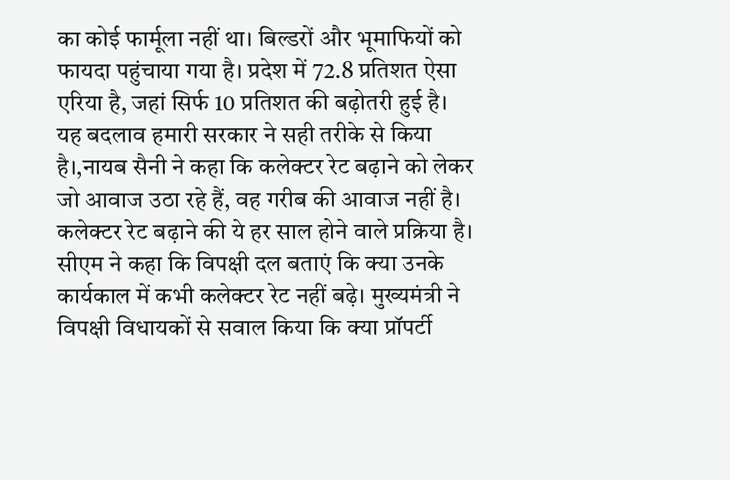का कोई फार्मूला नहीं था। बिल्डरों और भूमाफियों को फायदा पहुंचाया गया है। प्रदेश में 72.8 प्रतिशत ऐसा एरिया है, जहां सिर्फ 10 प्रतिशत की बढ़ोतरी हुई है। यह बदलाव हमारी सरकार ने सही तरीके से किया है।,नायब सैनी ने कहा कि कलेक्टर रेट बढ़ाने को लेकर जो आवाज उठा रहे हैं, वह गरीब की आवाज नहीं है। कलेक्टर रेट बढ़ाने की ये हर साल होने वाले प्रक्रिया है। सीएम ने कहा कि विपक्षी दल बताएं कि क्या उनके कार्यकाल में कभी कलेक्टर रेट नहीं बढ़े। मुख्यमंत्री ने विपक्षी विधायकों से सवाल किया कि क्या प्रॉपर्टी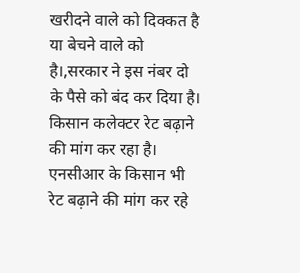खरीदने वाले को दिक्कत है या बेचने वाले को है।,सरकार ने इस नंबर दो के पैसे को बंद कर दिया है। किसान कलेक्टर रेट बढ़ाने की मांग कर रहा है। एनसीआर के किसान भी रेट बढ़ाने की मांग कर रहे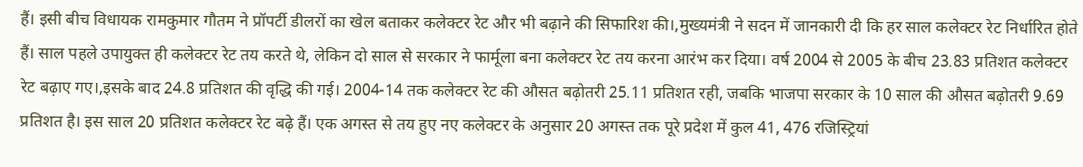हैं। इसी बीच विधायक रामकुमार गौतम ने प्रॉपर्टी डीलरों का खेल बताकर कलेक्टर रेट और भी बढ़ाने की सिफारिश की।,मुख्यमंत्री ने सदन में जानकारी दी कि हर साल कलेक्टर रेट निर्धारित होते हैं। साल पहले उपायुक्त ही कलेक्टर रेट तय करते थे, लेकिन दो साल से सरकार ने फार्मूला बना कलेक्टर रेट तय करना आरंभ कर दिया। वर्ष 2004 से 2005 के बीच 23.83 प्रतिशत कलेक्टर रेट बढ़ाए गए।,इसके बाद 24.8 प्रतिशत की वृद्धि की गई। 2004-14 तक कलेक्टर रेट की औसत बढ़ोतरी 25.11 प्रतिशत रही, जबकि भाजपा सरकार के 10 साल की औसत बढ़ोतरी 9.69 प्रतिशत है। इस साल 20 प्रतिशत कलेक्टर रेट बढ़े हैं। एक अगस्त से तय हुए नए कलेक्टर के अनुसार 20 अगस्त तक पूरे प्रदेश में कुल 41, 476 रजिस्ट्रियां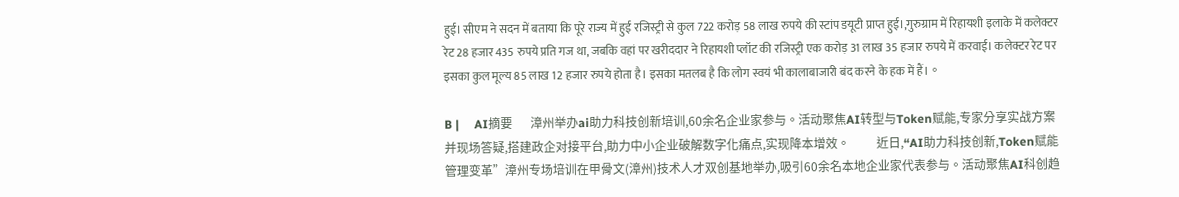हुई। सीएम ने सदन में बताया कि पूरे राज्य में हुई रजिस्ट्री से कुल 722 करोड़ 58 लाख रुपये की स्टांप डयूटी प्राप्त हुई।,गुरुग्राम में रिहायशी इलाके में कलेक्टर रेट 28 हजार 435 रुपये प्रति गज था, जबकि वहां पर खरीददार ने रिहायशी प्लॉट की रजिस्ट्री एक करोड़ 31 लाख 35 हजार रुपये में करवाई। कलेक्टर रेट पर इसका कुल मूल्य 85 लाख 12 हजार रुपये होता है। इसका मतलब है कि लोग स्वयं भी कालाबाजारी बंद करने के हक में हैं।。

B |     AI摘要      漳州举办ai助力科技创新培训,60余名企业家参与。活动聚焦AI转型与Token赋能,专家分享实战方案并现场答疑,搭建政企对接平台,助力中小企业破解数字化痛点,实现降本增效。         近日,“AI助力科技创新,Token赋能管理变革”漳州专场培训在甲骨文(漳州)技术人才双创基地举办,吸引60余名本地企业家代表参与。活动聚焦AI科创趋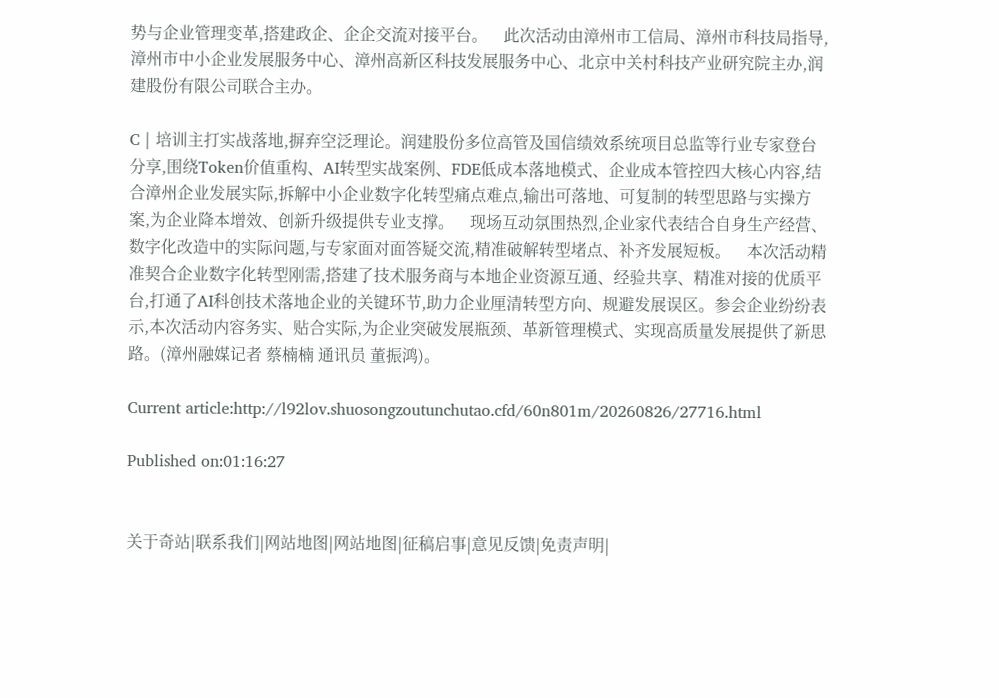势与企业管理变革,搭建政企、企企交流对接平台。    此次活动由漳州市工信局、漳州市科技局指导,漳州市中小企业发展服务中心、漳州高新区科技发展服务中心、北京中关村科技产业研究院主办,润建股份有限公司联合主办。

C | 培训主打实战落地,摒弃空泛理论。润建股份多位高管及国信绩效系统项目总监等行业专家登台分享,围绕Token价值重构、AI转型实战案例、FDE低成本落地模式、企业成本管控四大核心内容,结合漳州企业发展实际,拆解中小企业数字化转型痛点难点,输出可落地、可复制的转型思路与实操方案,为企业降本增效、创新升级提供专业支撑。    现场互动氛围热烈,企业家代表结合自身生产经营、数字化改造中的实际问题,与专家面对面答疑交流,精准破解转型堵点、补齐发展短板。    本次活动精准契合企业数字化转型刚需,搭建了技术服务商与本地企业资源互通、经验共享、精准对接的优质平台,打通了AI科创技术落地企业的关键环节,助力企业厘清转型方向、规避发展误区。参会企业纷纷表示,本次活动内容务实、贴合实际,为企业突破发展瓶颈、革新管理模式、实现高质量发展提供了新思路。(漳州融媒记者 蔡楠楠 通讯员 董振鸿)。

Current article:http://l92lov.shuosongzoutunchutao.cfd/60n801m/20260826/27716.html

Published on:01:16:27


关于奇站|联系我们|网站地图|网站地图|征稿启事|意见反馈|免责声明|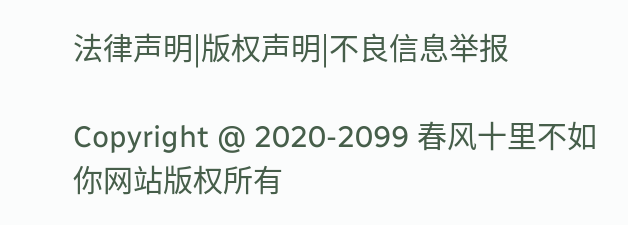法律声明|版权声明|不良信息举报

Copyright @ 2020-2099 春风十里不如你网站版权所有